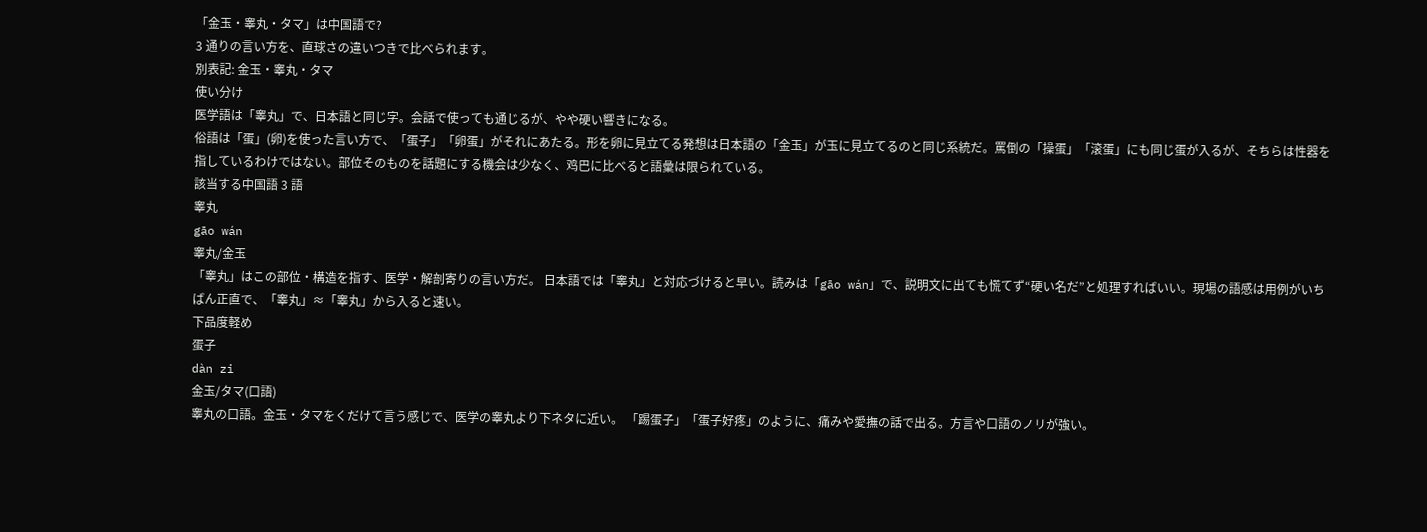「金玉・睾丸・タマ」は中国語で?
3 通りの言い方を、直球さの違いつきで比べられます。
別表記: 金玉・睾丸・タマ
使い分け
医学語は「睾丸」で、日本語と同じ字。会話で使っても通じるが、やや硬い響きになる。
俗語は「蛋」(卵)を使った言い方で、「蛋子」「卵蛋」がそれにあたる。形を卵に見立てる発想は日本語の「金玉」が玉に見立てるのと同じ系統だ。罵倒の「操蛋」「滚蛋」にも同じ蛋が入るが、そちらは性器を指しているわけではない。部位そのものを話題にする機会は少なく、鸡巴に比べると語彙は限られている。
該当する中国語 3 語
睾丸
gāo wán
睾丸/金玉
「睾丸」はこの部位・構造を指す、医学・解剖寄りの言い方だ。 日本語では「睾丸」と対応づけると早い。読みは「gāo wán」で、説明文に出ても慌てず“硬い名だ”と処理すればいい。現場の語感は用例がいちばん正直で、「睾丸」≈「睾丸」から入ると速い。
下品度軽め
蛋子
dàn zi
金玉/タマ(口語)
睾丸の口語。金玉・タマをくだけて言う感じで、医学の睾丸より下ネタに近い。 「踢蛋子」「蛋子好疼」のように、痛みや愛撫の話で出る。方言や口語のノリが強い。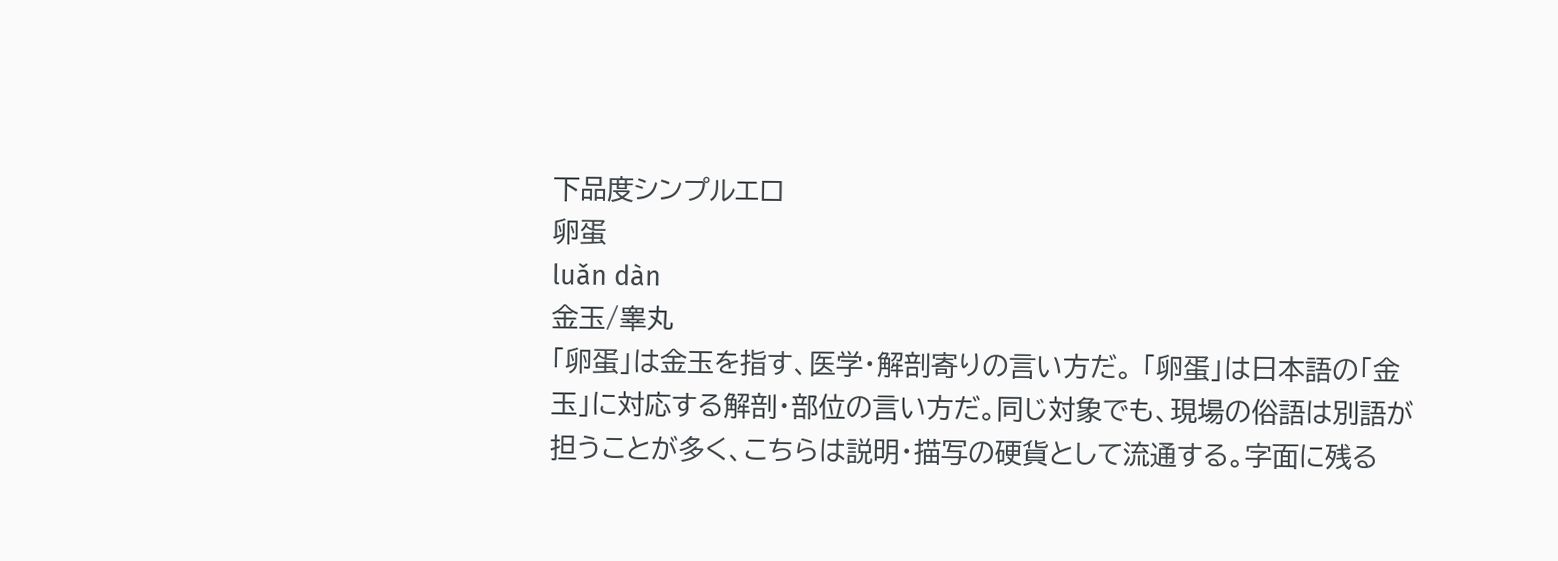下品度シンプルエロ
卵蛋
luǎn dàn
金玉/睾丸
「卵蛋」は金玉を指す、医学・解剖寄りの言い方だ。 「卵蛋」は日本語の「金玉」に対応する解剖・部位の言い方だ。同じ対象でも、現場の俗語は別語が担うことが多く、こちらは説明・描写の硬貨として流通する。字面に残る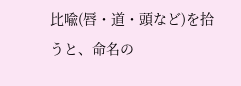比喩(唇・道・頭など)を拾うと、命名の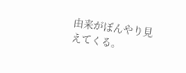由来がぼんやり見えてくる。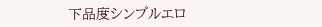下品度シンプルエロ